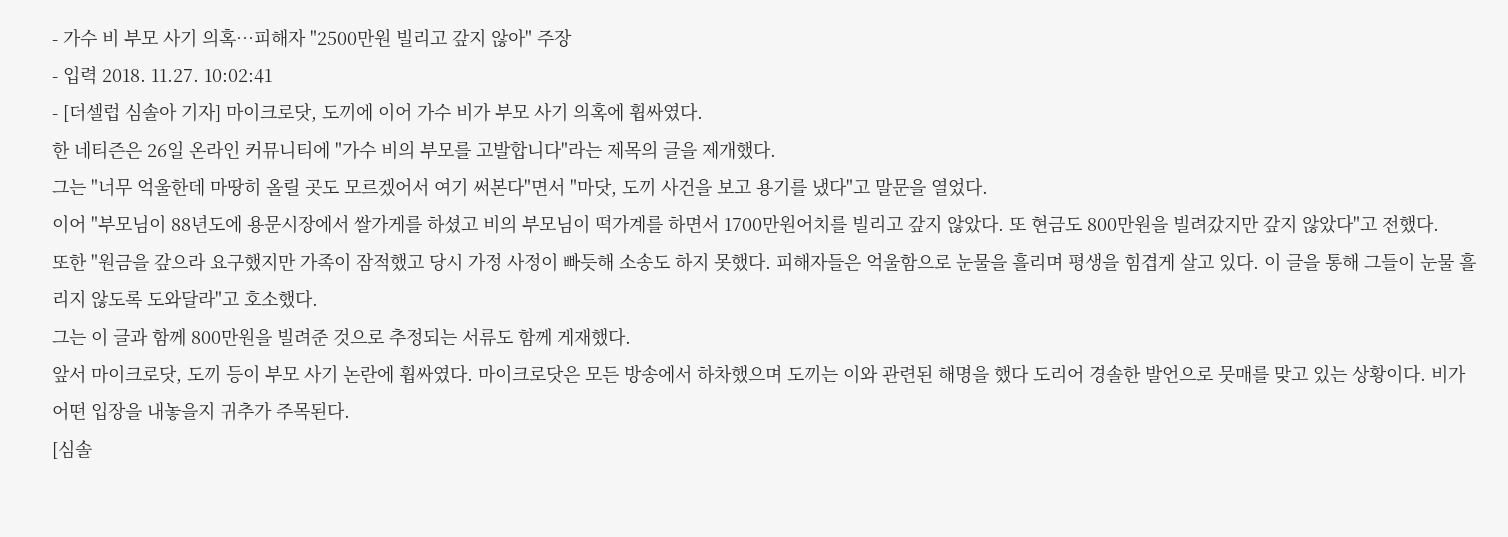- 가수 비 부모 사기 의혹…피해자 "2500만원 빌리고 갚지 않아" 주장
- 입력 2018. 11.27. 10:02:41
- [더셀럽 심솔아 기자] 마이크로닷, 도끼에 이어 가수 비가 부모 사기 의혹에 휩싸였다.
한 네티즌은 26일 온라인 커뮤니티에 "가수 비의 부모를 고발합니다"라는 제목의 글을 제개했다.
그는 "너무 억울한데 마땅히 올릴 곳도 모르겠어서 여기 써본다"면서 "마닷, 도끼 사건을 보고 용기를 냈다"고 말문을 열었다.
이어 "부모님이 88년도에 용문시장에서 쌀가게를 하셨고 비의 부모님이 떡가계를 하면서 1700만원어치를 빌리고 갚지 않았다. 또 현금도 800만원을 빌려갔지만 갚지 않았다"고 전했다.
또한 "원금을 갚으라 요구했지만 가족이 잠적했고 당시 가정 사정이 빠듯해 소송도 하지 못했다. 피해자들은 억울함으로 눈물을 흘리며 평생을 힘겹게 살고 있다. 이 글을 통해 그들이 눈물 흘리지 않도록 도와달라"고 호소했다.
그는 이 글과 함께 800만원을 빌려준 것으로 추정되는 서류도 함께 게재했다.
앞서 마이크로닷, 도끼 등이 부모 사기 논란에 휩싸였다. 마이크로닷은 모든 방송에서 하차했으며 도끼는 이와 관련된 해명을 했다 도리어 경솔한 발언으로 뭇매를 맞고 있는 상황이다. 비가 어떤 입장을 내놓을지 귀추가 주목된다.
[심솔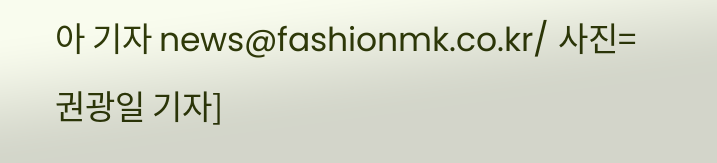아 기자 news@fashionmk.co.kr/ 사진=권광일 기자]